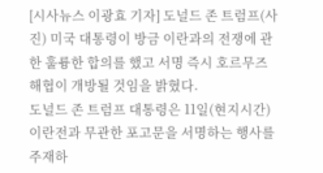[시사뉴스 이광효 기자] 도널드 존 트럼프(사진) 미국 대통령이 방금 이란과의 전쟁에 관한 훌륭한 합의를 했고 서명 즉시 호르무즈 해협이 개방될 것임을 밝혔다.
도널드 존 트럼프 대통령은 11일(현지시간) 이란전과 무관한 포고문을 서명하는 행사를 주재하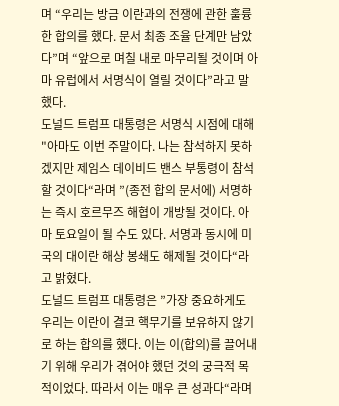며 “우리는 방금 이란과의 전쟁에 관한 훌륭한 합의를 했다. 문서 최종 조율 단계만 남았다”며 “앞으로 며칠 내로 마무리될 것이며 아마 유럽에서 서명식이 열릴 것이다”라고 말했다.
도널드 트럼프 대통령은 서명식 시점에 대해 "아마도 이번 주말이다. 나는 참석하지 못하겠지만 제임스 데이비드 밴스 부통령이 참석할 것이다“라며 ”(종전 합의 문서에) 서명하는 즉시 호르무즈 해협이 개방될 것이다. 아마 토요일이 될 수도 있다. 서명과 동시에 미국의 대이란 해상 봉쇄도 해제될 것이다“라고 밝혔다.
도널드 트럼프 대통령은 ”가장 중요하게도 우리는 이란이 결코 핵무기를 보유하지 않기로 하는 합의를 했다. 이는 이(합의)를 끌어내기 위해 우리가 겪어야 했던 것의 궁극적 목적이었다. 따라서 이는 매우 큰 성과다“라며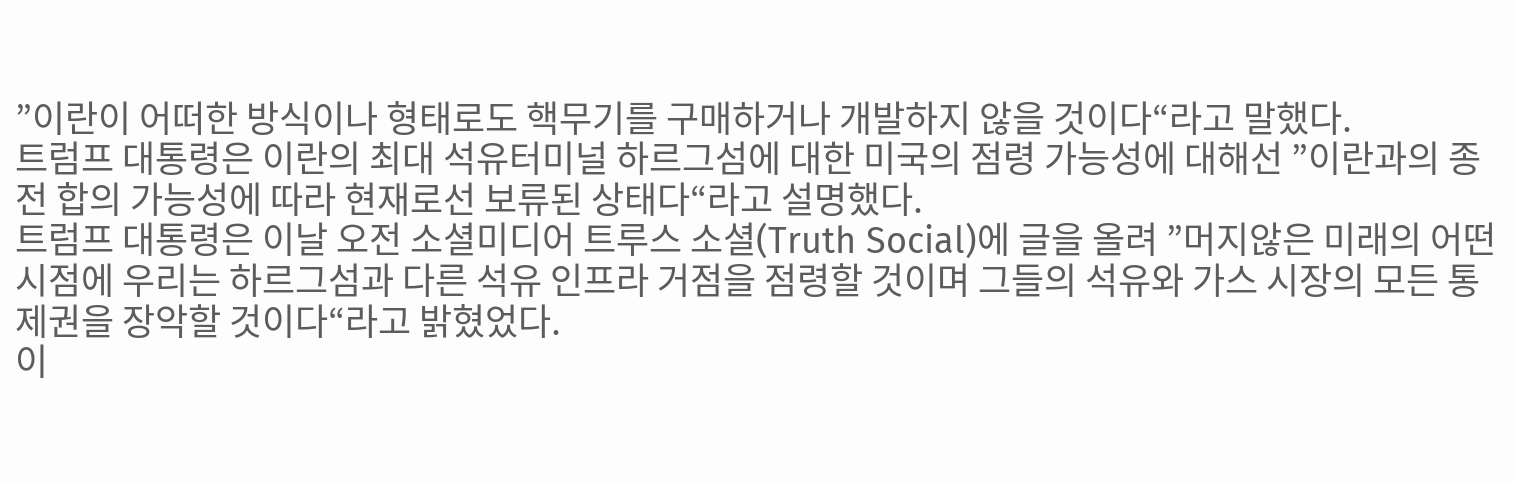”이란이 어떠한 방식이나 형태로도 핵무기를 구매하거나 개발하지 않을 것이다“라고 말했다.
트럼프 대통령은 이란의 최대 석유터미널 하르그섬에 대한 미국의 점령 가능성에 대해선 ”이란과의 종전 합의 가능성에 따라 현재로선 보류된 상태다“라고 설명했다.
트럼프 대통령은 이날 오전 소셜미디어 트루스 소셜(Truth Social)에 글을 올려 ”머지않은 미래의 어떤 시점에 우리는 하르그섬과 다른 석유 인프라 거점을 점령할 것이며 그들의 석유와 가스 시장의 모든 통제권을 장악할 것이다“라고 밝혔었다.
이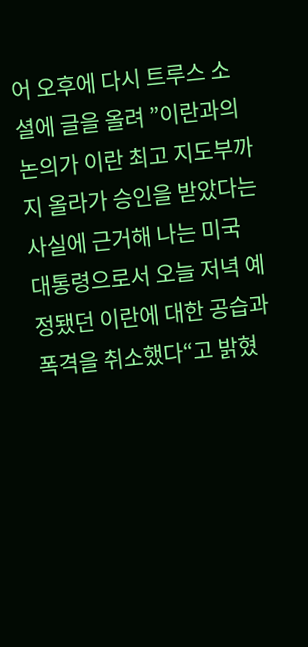어 오후에 다시 트루스 소셜에 글을 올려 ”이란과의 논의가 이란 최고 지도부까지 올라가 승인을 받았다는 사실에 근거해 나는 미국 대통령으로서 오늘 저녁 예정됐던 이란에 대한 공습과 폭격을 취소했다“고 밝혔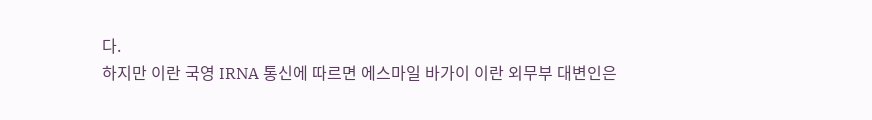다.
하지만 이란 국영 IRNA 통신에 따르면 에스마일 바가이 이란 외무부 대변인은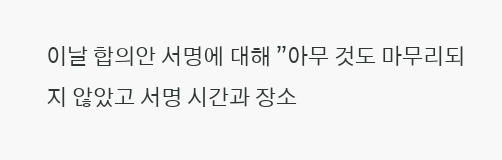이날 합의안 서명에 대해 ”아무 것도 마무리되지 않았고 서명 시간과 장소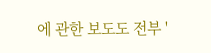에 관한 보도도 전부 '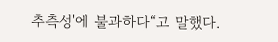추측성'에 불과하다“고 말했다.